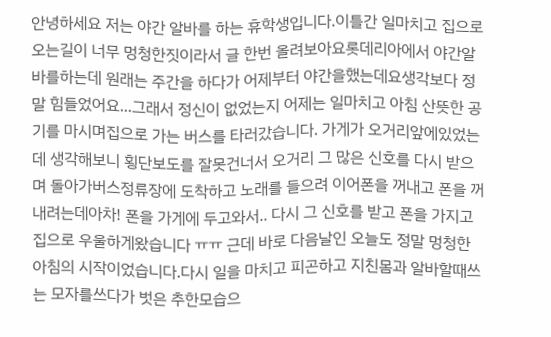안녕하세요 저는 야간 알바를 하는 휴학생입니다.이틀간 일마치고 집으로 오는길이 너무 멍청한짓이라서 글 한번 올려보아요롯데리아에서 야간알바를하는데 원래는 주간을 하다가 어제부터 야간을했는데요생각보다 정말 힘들었어요...그래서 정신이 없었는지 어제는 일마치고 아침 산뜻한 공기를 마시며집으로 가는 버스를 타러갔습니다. 가게가 오거리앞에있었는데 생각해보니 횡단보도를 잘못건너서 오거리 그 많은 신호를 다시 받으며 돌아가버스정류장에 도착하고 노래를 들으려 이어폰을 꺼내고 폰을 꺼내려는데아차! 폰을 가게에 두고와서.. 다시 그 신호를 받고 폰을 가지고 집으로 우울하게왔습니다 ㅠㅠ 근데 바로 다음날인 오늘도 정말 멍청한 아침의 시작이었습니다.다시 일을 마치고 피곤하고 지친몸과 알바할때쓰는 모자를쓰다가 벗은 추한모습으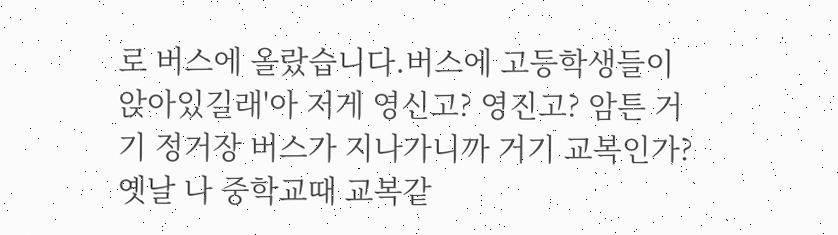로 버스에 올랐습니다.버스에 고등학생들이 앉아있길래'아 저게 영신고? 영진고? 암튼 거기 정거장 버스가 지나가니까 거기 교복인가? 옛날 나 중학교때 교복같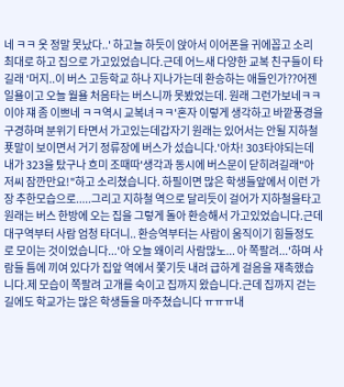네 ㅋㅋ 옷 정말 못났다..' 하고늘 하듯이 앉아서 이어폰을 귀에꼽고 소리 최대로 하고 집으로 가고있었습니다.근데 어느새 다양한 교복 친구들이 타길래 '머지..이 버스 고등학교 하나 지나가는데 환승하는 애들인가??어젠 일욜이고 오늘 월욜 처음타는 버스니까 못봤었는데. 원래 그런가보네ㅋㅋ이야 쟤 좀 이쁘네 ㅋㅋ역시 교복녀ㅋㅋ'혼자 이렇게 생각하고 바깥풍경을 구경하며 분위기 타면서 가고있는데갑자기 원래는 있어서는 안될 지하철 푯말이 보이면서 거기 정류장에 버스가 섰습니다.'아차! 303타야되는데 내가 323을 탔구나 흐미 조때따'생각과 동시에 버스문이 닫히려길래"아저씨 잠깐만요!"하고 소리쳤습니다. 하필이면 많은 학생들앞에서 이런 가장 추한모습으로.....그리고 지하철 역으로 달리듯이 걸어가 지하철을타고원래는 버스 한방에 오는 집을 그렇게 돌아 환승해서 가고있었습니다.근데 대구역부터 사람 엄청 타더니.. 환승역부터는 사람이 움직이기 힘들정도로 모이는 것이었습니다...'아 오늘 왜이리 사람많노... 아 쪽팔려...'하며 사람들 틈에 끼여 있다가 집앞 역에서 쫓기듯 내려 급하게 걸음을 재촉했습니다.제 모습이 쪽팔려 고개를 숙이고 집까지 왔습니다.근데 집까지 걷는길에도 학교가는 많은 학생들을 마주쳤습니다 ㅠㅠㅠ내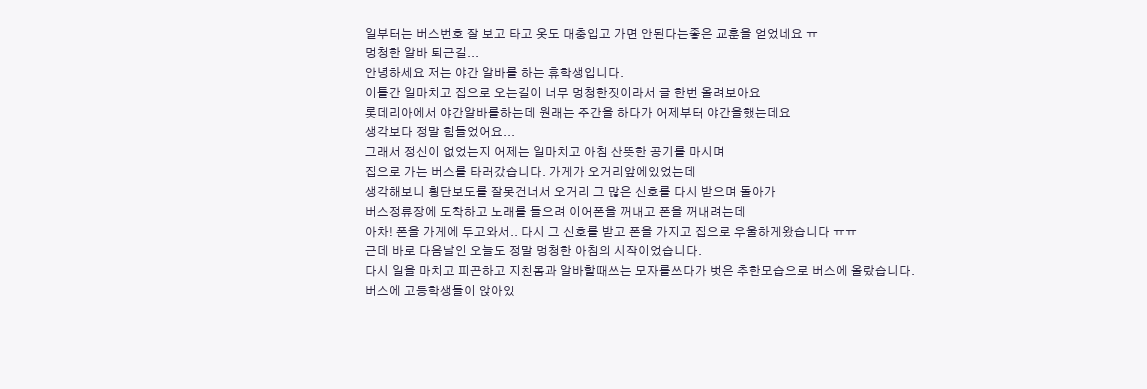일부터는 버스번호 잘 보고 타고 옷도 대충입고 가면 안된다는좋은 교훈을 얻었네요 ㅠ
멍청한 알바 퇴근길...
안녕하세요 저는 야간 알바를 하는 휴학생입니다.
이틀간 일마치고 집으로 오는길이 너무 멍청한짓이라서 글 한번 올려보아요
롯데리아에서 야간알바를하는데 원래는 주간을 하다가 어제부터 야간을했는데요
생각보다 정말 힘들었어요...
그래서 정신이 없었는지 어제는 일마치고 아침 산뜻한 공기를 마시며
집으로 가는 버스를 타러갔습니다. 가게가 오거리앞에있었는데
생각해보니 횡단보도를 잘못건너서 오거리 그 많은 신호를 다시 받으며 돌아가
버스정류장에 도착하고 노래를 들으려 이어폰을 꺼내고 폰을 꺼내려는데
아차! 폰을 가게에 두고와서.. 다시 그 신호를 받고 폰을 가지고 집으로 우울하게왔습니다 ㅠㅠ
근데 바로 다음날인 오늘도 정말 멍청한 아침의 시작이었습니다.
다시 일을 마치고 피곤하고 지친몸과 알바할때쓰는 모자를쓰다가 벗은 추한모습으로 버스에 올랐습니다.
버스에 고등학생들이 앉아있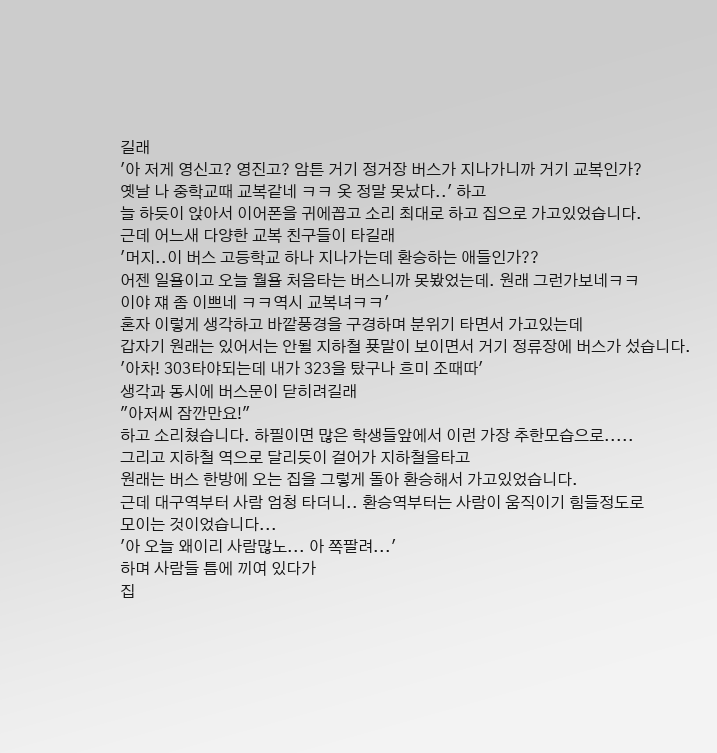길래
'아 저게 영신고? 영진고? 암튼 거기 정거장 버스가 지나가니까 거기 교복인가?
옛날 나 중학교때 교복같네 ㅋㅋ 옷 정말 못났다..' 하고
늘 하듯이 앉아서 이어폰을 귀에꼽고 소리 최대로 하고 집으로 가고있었습니다.
근데 어느새 다양한 교복 친구들이 타길래
'머지..이 버스 고등학교 하나 지나가는데 환승하는 애들인가??
어젠 일욜이고 오늘 월욜 처음타는 버스니까 못봤었는데. 원래 그런가보네ㅋㅋ
이야 쟤 좀 이쁘네 ㅋㅋ역시 교복녀ㅋㅋ'
혼자 이렇게 생각하고 바깥풍경을 구경하며 분위기 타면서 가고있는데
갑자기 원래는 있어서는 안될 지하철 푯말이 보이면서 거기 정류장에 버스가 섰습니다.
'아차! 303타야되는데 내가 323을 탔구나 흐미 조때따'
생각과 동시에 버스문이 닫히려길래
"아저씨 잠깐만요!"
하고 소리쳤습니다. 하필이면 많은 학생들앞에서 이런 가장 추한모습으로.....
그리고 지하철 역으로 달리듯이 걸어가 지하철을타고
원래는 버스 한방에 오는 집을 그렇게 돌아 환승해서 가고있었습니다.
근데 대구역부터 사람 엄청 타더니.. 환승역부터는 사람이 움직이기 힘들정도로
모이는 것이었습니다...
'아 오늘 왜이리 사람많노... 아 쪽팔려...'
하며 사람들 틈에 끼여 있다가
집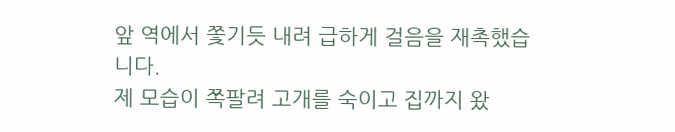앞 역에서 쫓기듯 내려 급하게 걸음을 재촉했습니다.
제 모습이 쪽팔려 고개를 숙이고 집까지 왔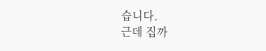습니다.
근데 집까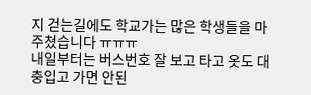지 걷는길에도 학교가는 많은 학생들을 마주쳤습니다 ㅠㅠㅠ
내일부터는 버스번호 잘 보고 타고 옷도 대충입고 가면 안된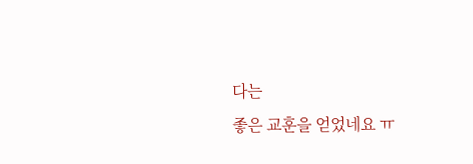다는
좋은 교훈을 얻었네요 ㅠ